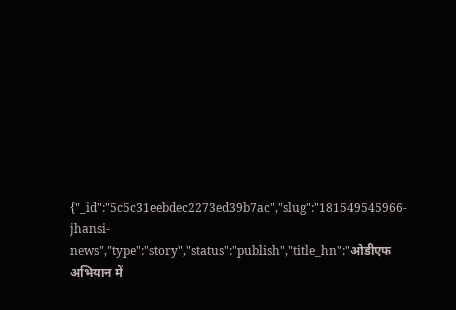{"_id":"5c5c31eebdec2273ed39b7ac","slug":"181549545966-jhansi-news","type":"story","status":"publish","title_hn":"ओडीएफ अभियान में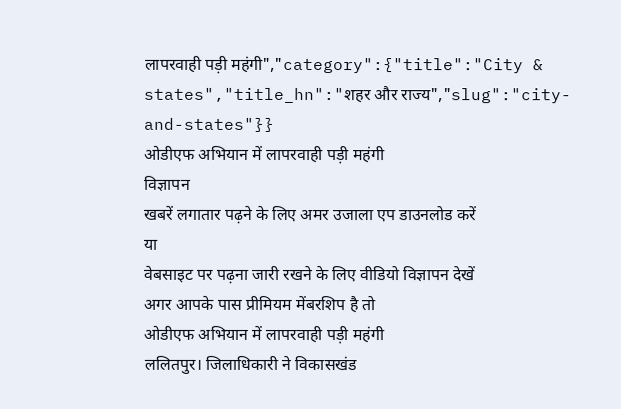लापरवाही पड़ी महंगी","category":{"title":"City & states","title_hn":"शहर और राज्य","slug":"city-and-states"}}
ओडीएफ अभियान में लापरवाही पड़ी महंगी
विज्ञापन
खबरें लगातार पढ़ने के लिए अमर उजाला एप डाउनलोड करें
या
वेबसाइट पर पढ़ना जारी रखने के लिए वीडियो विज्ञापन देखें
अगर आपके पास प्रीमियम मेंबरशिप है तो
ओडीएफ अभियान में लापरवाही पड़ी महंगी
ललितपुर। जिलाधिकारी ने विकासखंड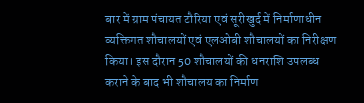बार में ग्राम पंचायत टौरिया एवं सूरीखुर्द में निर्माणाधीन व्यक्तिगत शौचालयों एवं एलओबी शौचालयों का निरीक्षण किया। इस दौरान 50 शौचालयों की धनराशि उपलब्ध कराने के बाद भी शौचालय का निर्माण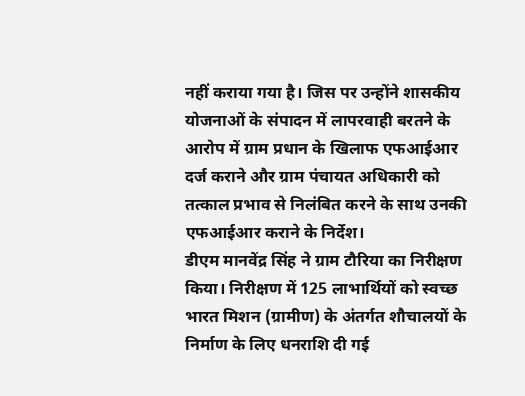नहीं कराया गया है। जिस पर उन्होंने शासकीय योजनाओं के संपादन में लापरवाही बरतने के आरोप में ग्राम प्रधान के खिलाफ एफआईआर दर्ज कराने और ग्राम पंचायत अधिकारी को तत्काल प्रभाव से निलंबित करने के साथ उनकी एफआईआर कराने के निर्देश।
डीएम मानवेंद्र सिंह ने ग्राम टौरिया का निरीक्षण किया। निरीक्षण में 125 लाभार्थियों को स्वच्छ भारत मिशन (ग्रामीण) के अंतर्गत शौचालयों के निर्माण के लिए धनराशि दी गई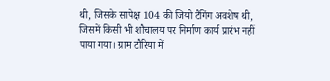थी, जिसके सापेक्ष 104 की जियो टैगिंग अवशेष थी, जिसमें किसी भी शौचालय पर निर्माण कार्य प्रारंभ नहीं पाया गया। ग्राम टौरिया में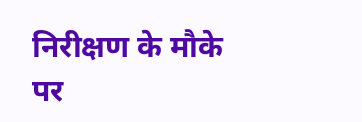निरीक्षण के मौके पर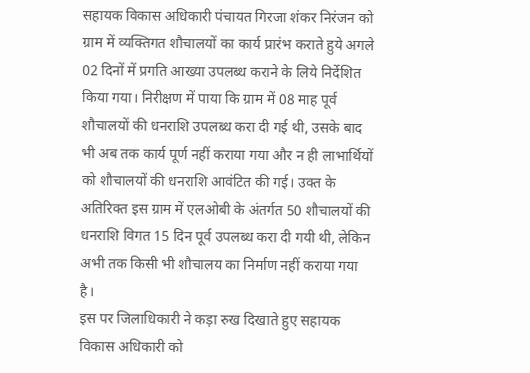सहायक विकास अधिकारी पंचायत गिरजा शंकर निरंजन को ग्राम में व्यक्तिगत शौचालयों का कार्य प्रारंभ कराते हुये अगले 02 दिनों में प्रगति आख्या उपलब्ध कराने के लिये निर्देशित किया गया। निरीक्षण में पाया कि ग्राम में 08 माह पूर्व शौचालयों की धनराशि उपलब्ध करा दी गई थी, उसके बाद भी अब तक कार्य पूर्ण नहीं कराया गया और न ही लाभार्थियों को शौचालयों की धनराशि आवंटित की गई। उक्त के अतिरिक्त इस ग्राम में एलओबी के अंतर्गत 50 शौचालयों की धनराशि विगत 15 दिन पूर्व उपलब्ध करा दी गयी थी, लेकिन अभी तक किसी भी शौचालय का निर्माण नहीं कराया गया है।
इस पर जिलाधिकारी ने कड़ा रुख दिखाते हुए सहायक विकास अधिकारी को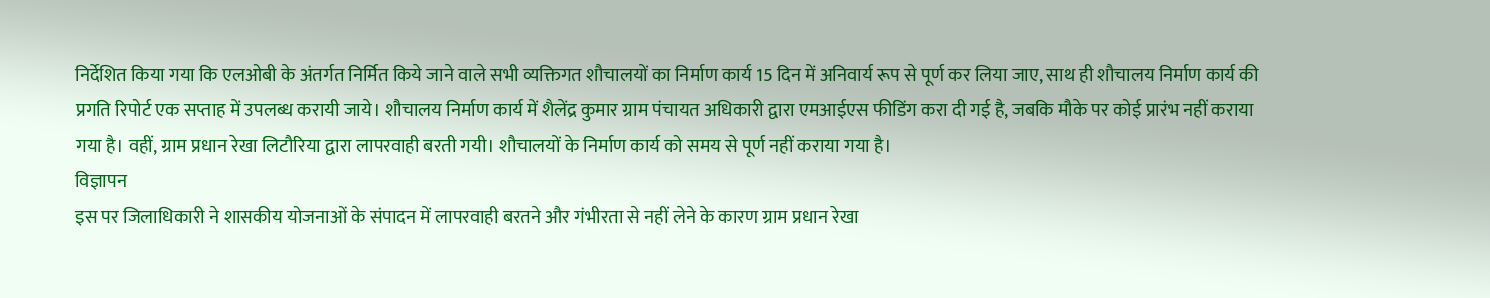निर्देशित किया गया कि एलओबी के अंतर्गत निर्मित किये जाने वाले सभी व्यक्तिगत शौचालयों का निर्माण कार्य 15 दिन में अनिवार्य रूप से पूर्ण कर लिया जाए, साथ ही शौचालय निर्माण कार्य की प्रगति रिपोर्ट एक सप्ताह में उपलब्ध करायी जाये। शौचालय निर्माण कार्य में शैलेंद्र कुमार ग्राम पंचायत अधिकारी द्वारा एमआईएस फीडिंग करा दी गई है, जबकि मौके पर कोई प्रारंभ नहीं कराया गया है। वहीं, ग्राम प्रधान रेखा लिटौरिया द्वारा लापरवाही बरती गयी। शौचालयों के निर्माण कार्य को समय से पूर्ण नहीं कराया गया है।
विज्ञापन
इस पर जिलाधिकारी ने शासकीय योजनाओं के संपादन में लापरवाही बरतने और गंभीरता से नहीं लेने के कारण ग्राम प्रधान रेखा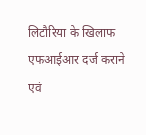लिटौरिया के खिलाफ एफआईआर दर्ज कराने एवं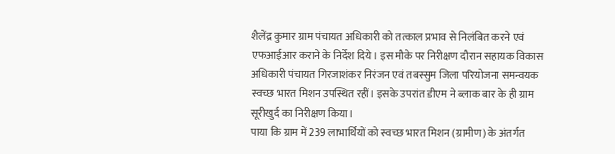शैलेंद्र कुमार ग्राम पंचायत अधिकारी को तत्काल प्रभाव से निलंबित करने एवं एफआईआर कराने के निर्देश दिये। इस मौके पर निरीक्षण दौरान सहायक विकास अधिकारी पंचायत गिरजाशंकर निरंजन एवं तबस्सुम जिला परियोजना समन्वयक स्वच्छ भारत मिशन उपस्थित रहीं। इसके उपरांत डीएम ने ब्लाक बार के ही ग्राम सूरीखुर्द का निरीक्षण किया।
पाया कि ग्राम में 239 लाभार्थियों को स्वच्छ भारत मिशन (ग्रामीण) के अंतर्गत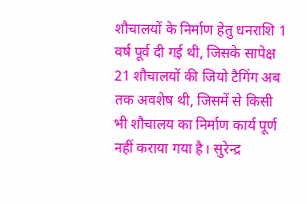शौचालयों के निर्माण हेतु धनराशि 1 वर्ष पूर्व दी गई थी, जिसके सापेक्ष 21 शौचालयों की जियो टैगिंग अब तक अवशेष थी, जिसमें से किसी भी शौचालय का निर्माण कार्य पूर्ण नहीं कराया गया है। सुरेन्द्र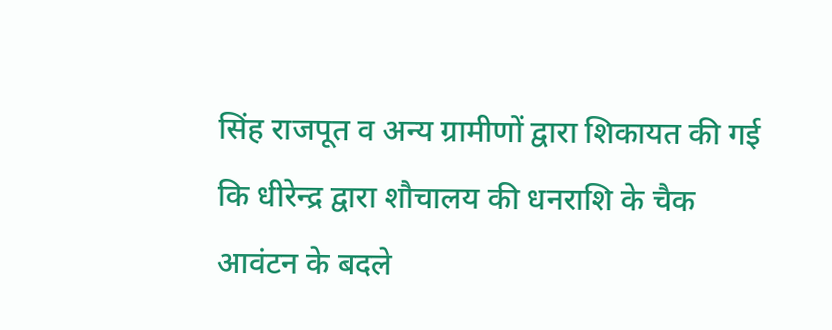सिंह राजपूत व अन्य ग्रामीणों द्वारा शिकायत की गई कि धीरेन्द्र द्वारा शौचालय की धनराशि के चैक आवंटन के बदले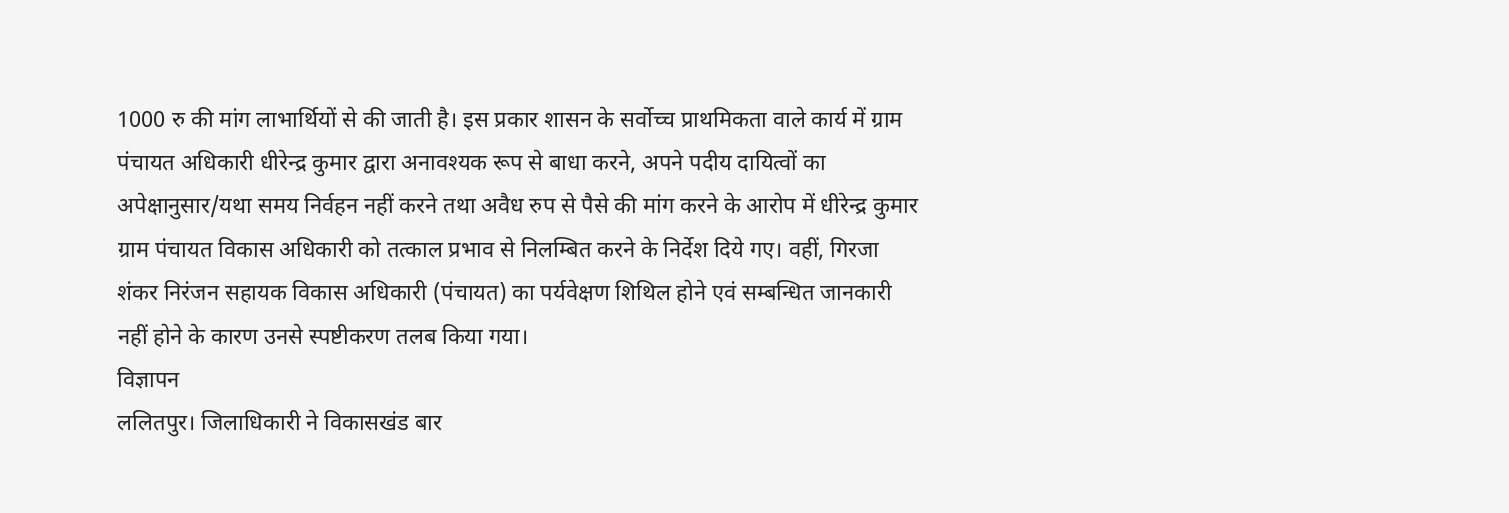1000 रु की मांग लाभार्थियों से की जाती है। इस प्रकार शासन के सर्वोच्च प्राथमिकता वाले कार्य में ग्राम पंचायत अधिकारी धीरेन्द्र कुमार द्वारा अनावश्यक रूप से बाधा करने, अपने पदीय दायित्वों का अपेक्षानुसार/यथा समय निर्वहन नहीं करने तथा अवैध रुप से पैसे की मांग करने के आरोप में धीरेन्द्र कुमार ग्राम पंचायत विकास अधिकारी को तत्काल प्रभाव से निलम्बित करने के निर्देश दिये गए। वहीं, गिरजा शंकर निरंजन सहायक विकास अधिकारी (पंचायत) का पर्यवेक्षण शिथिल होने एवं सम्बन्धित जानकारी नहीं होने के कारण उनसे स्पष्टीकरण तलब किया गया।
विज्ञापन
ललितपुर। जिलाधिकारी ने विकासखंड बार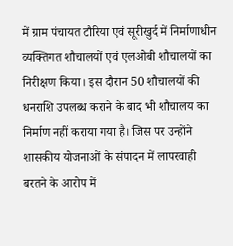में ग्राम पंचायत टौरिया एवं सूरीखुर्द में निर्माणाधीन व्यक्तिगत शौचालयों एवं एलओबी शौचालयों का निरीक्षण किया। इस दौरान 50 शौचालयों की धनराशि उपलब्ध कराने के बाद भी शौचालय का निर्माण नहीं कराया गया है। जिस पर उन्होंने शासकीय योजनाओं के संपादन में लापरवाही बरतने के आरोप में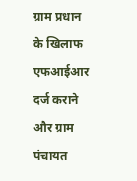ग्राम प्रधान के खिलाफ एफआईआर दर्ज कराने और ग्राम पंचायत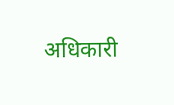अधिकारी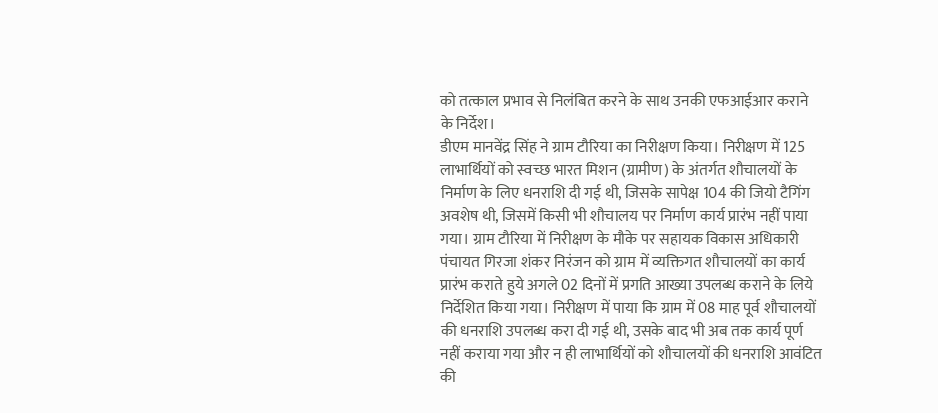को तत्काल प्रभाव से निलंबित करने के साथ उनकी एफआईआर कराने के निर्देश।
डीएम मानवेंद्र सिंह ने ग्राम टौरिया का निरीक्षण किया। निरीक्षण में 125 लाभार्थियों को स्वच्छ भारत मिशन (ग्रामीण) के अंतर्गत शौचालयों के निर्माण के लिए धनराशि दी गई थी, जिसके सापेक्ष 104 की जियो टैगिंग अवशेष थी, जिसमें किसी भी शौचालय पर निर्माण कार्य प्रारंभ नहीं पाया गया। ग्राम टौरिया में निरीक्षण के मौके पर सहायक विकास अधिकारी पंचायत गिरजा शंकर निरंजन को ग्राम में व्यक्तिगत शौचालयों का कार्य प्रारंभ कराते हुये अगले 02 दिनों में प्रगति आख्या उपलब्ध कराने के लिये निर्देशित किया गया। निरीक्षण में पाया कि ग्राम में 08 माह पूर्व शौचालयों की धनराशि उपलब्ध करा दी गई थी, उसके बाद भी अब तक कार्य पूर्ण नहीं कराया गया और न ही लाभार्थियों को शौचालयों की धनराशि आवंटित की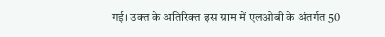गई। उक्त के अतिरिक्त इस ग्राम में एलओबी के अंतर्गत 50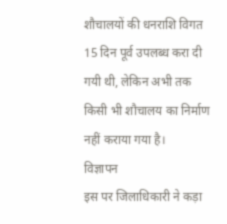शौचालयों की धनराशि विगत 15 दिन पूर्व उपलब्ध करा दी गयी थी, लेकिन अभी तक किसी भी शौचालय का निर्माण नहीं कराया गया है।
विज्ञापन
इस पर जिलाधिकारी ने कड़ा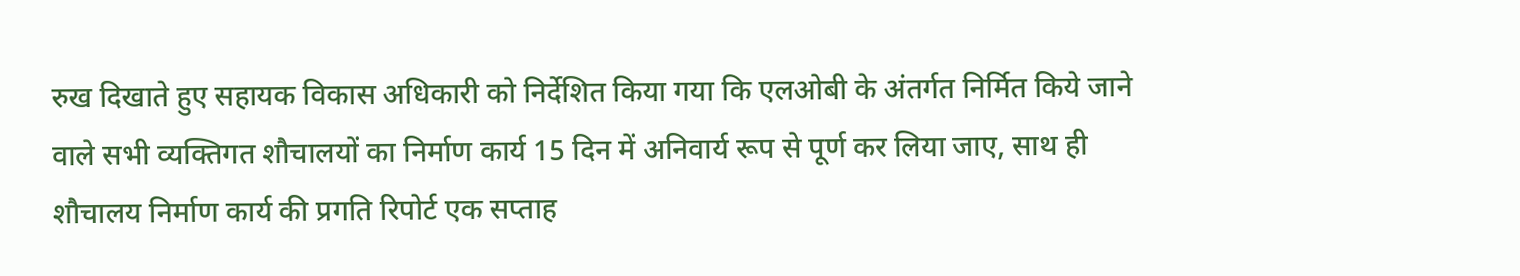रुख दिखाते हुए सहायक विकास अधिकारी को निर्देशित किया गया कि एलओबी के अंतर्गत निर्मित किये जाने वाले सभी व्यक्तिगत शौचालयों का निर्माण कार्य 15 दिन में अनिवार्य रूप से पूर्ण कर लिया जाए, साथ ही शौचालय निर्माण कार्य की प्रगति रिपोर्ट एक सप्ताह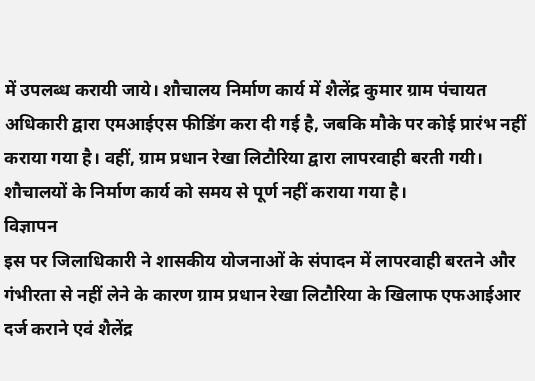में उपलब्ध करायी जाये। शौचालय निर्माण कार्य में शैलेंद्र कुमार ग्राम पंचायत अधिकारी द्वारा एमआईएस फीडिंग करा दी गई है, जबकि मौके पर कोई प्रारंभ नहीं कराया गया है। वहीं, ग्राम प्रधान रेखा लिटौरिया द्वारा लापरवाही बरती गयी। शौचालयों के निर्माण कार्य को समय से पूर्ण नहीं कराया गया है।
विज्ञापन
इस पर जिलाधिकारी ने शासकीय योजनाओं के संपादन में लापरवाही बरतने और गंभीरता से नहीं लेने के कारण ग्राम प्रधान रेखा लिटौरिया के खिलाफ एफआईआर दर्ज कराने एवं शैलेंद्र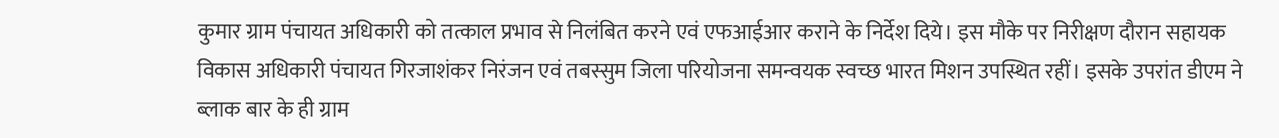कुमार ग्राम पंचायत अधिकारी को तत्काल प्रभाव से निलंबित करने एवं एफआईआर कराने के निर्देश दिये। इस मौके पर निरीक्षण दौरान सहायक विकास अधिकारी पंचायत गिरजाशंकर निरंजन एवं तबस्सुम जिला परियोजना समन्वयक स्वच्छ भारत मिशन उपस्थित रहीं। इसके उपरांत डीएम ने ब्लाक बार के ही ग्राम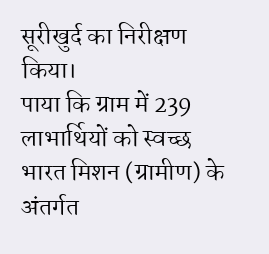सूरीखुर्द का निरीक्षण किया।
पाया कि ग्राम में 239 लाभार्थियों को स्वच्छ भारत मिशन (ग्रामीण) के अंतर्गत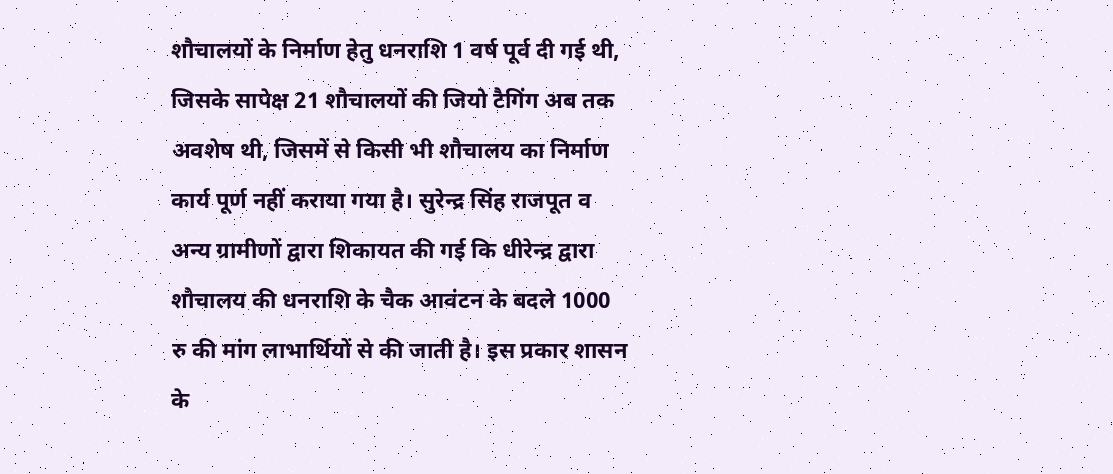शौचालयों के निर्माण हेतु धनराशि 1 वर्ष पूर्व दी गई थी, जिसके सापेक्ष 21 शौचालयों की जियो टैगिंग अब तक अवशेष थी, जिसमें से किसी भी शौचालय का निर्माण कार्य पूर्ण नहीं कराया गया है। सुरेन्द्र सिंह राजपूत व अन्य ग्रामीणों द्वारा शिकायत की गई कि धीरेन्द्र द्वारा शौचालय की धनराशि के चैक आवंटन के बदले 1000 रु की मांग लाभार्थियों से की जाती है। इस प्रकार शासन के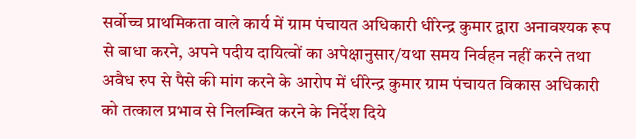सर्वोच्च प्राथमिकता वाले कार्य में ग्राम पंचायत अधिकारी धीरेन्द्र कुमार द्वारा अनावश्यक रूप से बाधा करने, अपने पदीय दायित्वों का अपेक्षानुसार/यथा समय निर्वहन नहीं करने तथा अवैध रुप से पैसे की मांग करने के आरोप में धीरेन्द्र कुमार ग्राम पंचायत विकास अधिकारी को तत्काल प्रभाव से निलम्बित करने के निर्देश दिये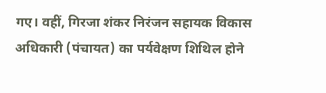गए। वहीं, गिरजा शंकर निरंजन सहायक विकास अधिकारी (पंचायत) का पर्यवेक्षण शिथिल होने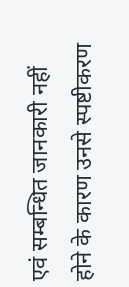एवं सम्बन्धित जानकारी नहीं होने के कारण उनसे स्पष्टीकरण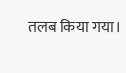तलब किया गया।